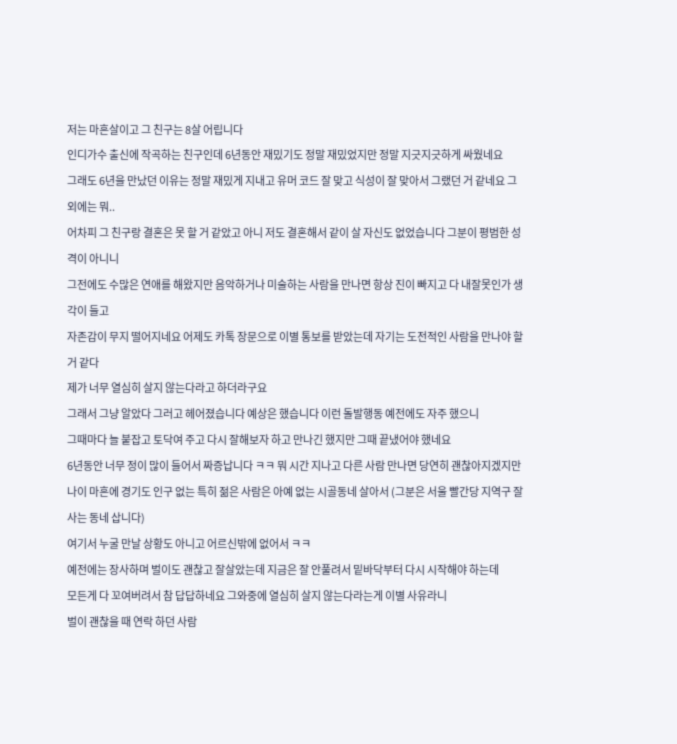저는 마흔살이고 그 친구는 8살 어립니다
인디가수 출신에 작곡하는 친구인데 6년동안 재밌기도 정말 재밌었지만 정말 지긋지긋하게 싸웠네요
그래도 6년을 만났던 이유는 정말 재밌게 지내고 유머 코드 잘 맞고 식성이 잘 맞아서 그랬던 거 같네요 그 외에는 뭐..
어차피 그 친구랑 결혼은 못 할 거 같았고 아니 저도 결혼해서 같이 살 자신도 없었습니다 그분이 평범한 성격이 아니니
그전에도 수많은 연애를 해왔지만 음악하거나 미술하는 사람을 만나면 항상 진이 빠지고 다 내잘못인가 생각이 들고
자존감이 무지 떨어지네요 어제도 카톡 장문으로 이별 통보를 받았는데 자기는 도전적인 사람을 만나야 할 거 같다
제가 너무 열심히 살지 않는다라고 하더라구요
그래서 그냥 알았다 그러고 헤어졌습니다 예상은 했습니다 이런 돌발행동 예전에도 자주 했으니
그때마다 늘 붙잡고 토닥여 주고 다시 잘해보자 하고 만나긴 했지만 그때 끝냈어야 했네요
6년동안 너무 정이 많이 들어서 짜증납니다 ㅋㅋ 뭐 시간 지나고 다른 사람 만나면 당연히 괜찮아지겠지만
나이 마흔에 경기도 인구 없는 특히 젊은 사람은 아예 없는 시골동네 살아서 (그분은 서울 빨간당 지역구 잘사는 동네 삽니다)
여기서 누굴 만날 상황도 아니고 어르신밖에 없어서 ㅋㅋ
예전에는 장사하며 벌이도 괜찮고 잘살았는데 지금은 잘 안풀려서 밑바닥부터 다시 시작해야 하는데
모든게 다 꼬여버려서 참 답답하네요 그와중에 열심히 살지 않는다라는게 이별 사유라니
벌이 괜찮을 때 연락 하던 사람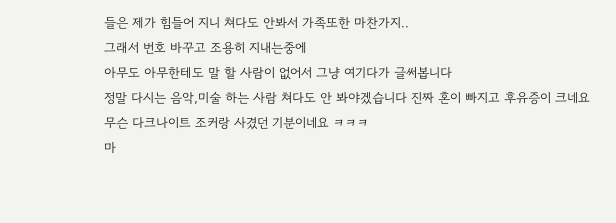들은 제가 힘들어 지니 쳐다도 안봐서 가족또한 마찬가지..
그래서 번호 바꾸고 조용히 지내는중에
아무도 아무한테도 말 할 사람이 없어서 그냥 여기다가 글써봅니다
정말 다시는 음악,미술 하는 사람 쳐다도 안 봐야겠습니다 진짜 혼이 빠지고 후유증이 크네요
무슨 다크나이트 조커랑 사겼던 기분이네요 ㅋㅋㅋ
마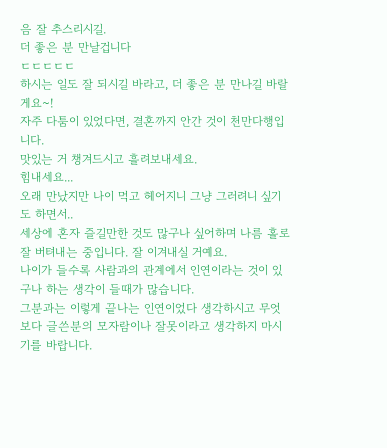음 잘 추스리시길.
더 좋은 분 만날겁니다
ㄷㄷㄷㄷㄷ
하시는 일도 잘 되시길 바라고, 더 좋은 분 만나길 바랄게요~!
자주 다툼이 있었다면, 결혼까지 안간 것이 천만다행입니다.
맛있는 거 챙겨드시고 흘려보내세요.
힘내세요...
오래 만났지만 나이 먹고 헤어지니 그냥 그러려니 싶기도 하면서..
세상에 혼자 즐길만한 것도 많구나 싶어하며 나름 홀로 잘 버텨내는 중입니다. 잘 이겨내실 거예요.
나이가 들수록 사람과의 관계에서 인연이라는 것이 있구나 하는 생각이 들때가 많습니다.
그분과는 이렇게 끝나는 인연이었다 생각하시고 무엇보다 글쓴분의 모자람이나 잘못이라고 생각하지 마시기를 바랍니다.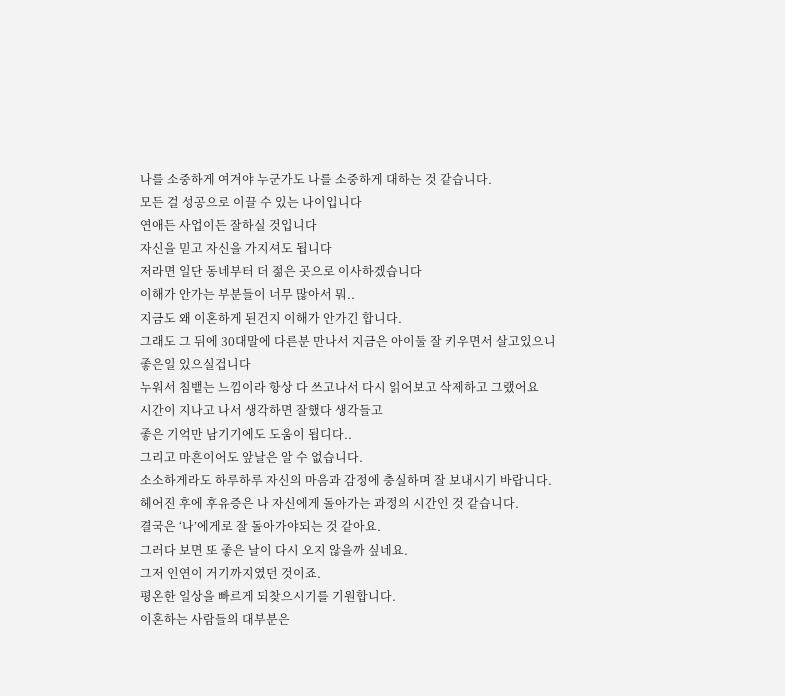나를 소중하게 여겨야 누군가도 나를 소중하게 대하는 것 같습니다.
모든 걸 성공으로 이끌 수 있는 나이입니다
연애든 사업이든 잘하실 것입니다
자신을 믿고 자신을 가지셔도 됩니다
저라면 일단 동네부터 더 젊은 곳으로 이사하겠습니다
이해가 안가는 부분들이 너무 많아서 뭐..
지금도 왜 이혼하게 된건지 이해가 안가긴 합니다.
그래도 그 뒤에 30대말에 다른분 만나서 지금은 아이둘 잘 키우면서 살고있으니
좋은일 있으실겁니다
누워서 침뱉는 느낌이라 항상 다 쓰고나서 다시 읽어보고 삭제하고 그랬어요
시간이 지나고 나서 생각하면 잘했다 생각들고
좋은 기억만 남기기에도 도움이 됩디다..
그리고 마흔이어도 앞날은 알 수 없습니다.
소소하게라도 하루하루 자신의 마음과 감정에 충실하며 잘 보내시기 바랍니다.
헤어진 후에 후유증은 나 자신에게 돌아가는 과정의 시간인 것 같습니다.
결국은 ‘나’에게로 잘 돌아가야되는 것 같아요.
그러다 보면 또 좋은 날이 다시 오지 않을까 싶네요.
그저 인연이 거기까지였던 것이죠.
평온한 일상을 빠르게 되찾으시기를 기원합니다.
이혼하는 사람들의 대부분은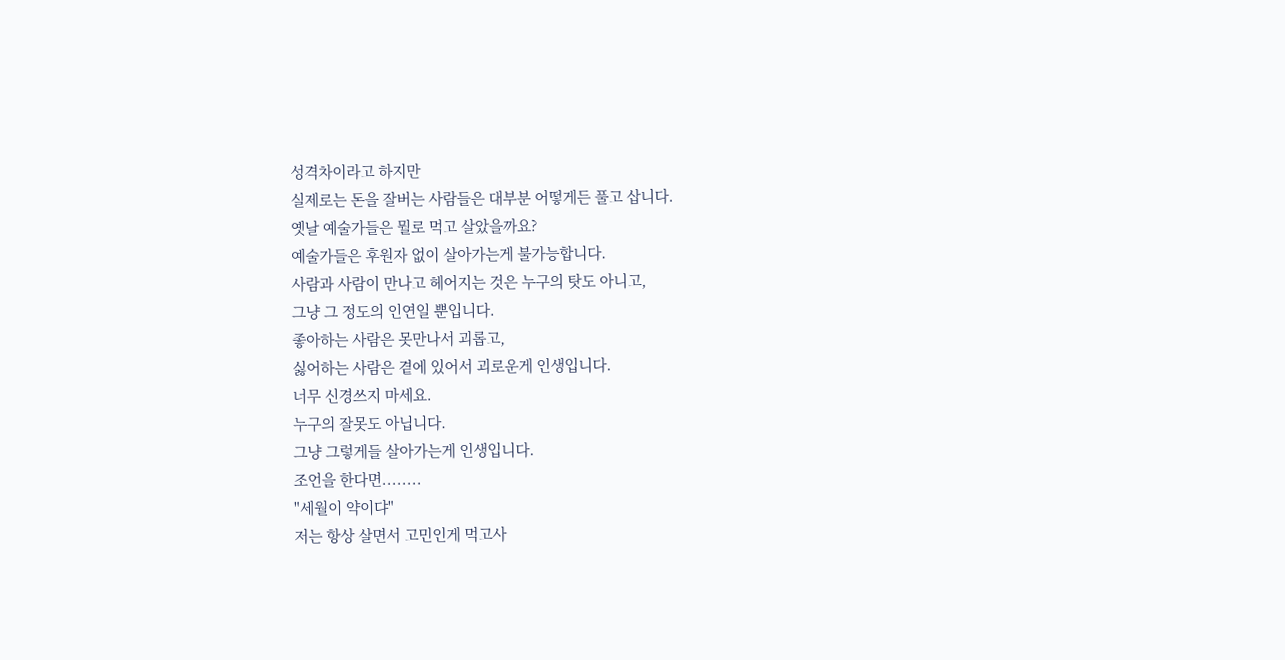성격차이라고 하지만
실제로는 돈을 잘버는 사람들은 대부분 어떻게든 풀고 삽니다.
옛날 예술가들은 뭘로 먹고 살았을까요?
예술가들은 후원자 없이 살아가는게 불가능합니다.
사람과 사람이 만나고 헤어지는 것은 누구의 탓도 아니고,
그냥 그 정도의 인연일 뿐입니다.
좋아하는 사람은 못만나서 괴롭고,
싫어하는 사람은 곁에 있어서 괴로운게 인생입니다.
너무 신경쓰지 마세요.
누구의 잘못도 아닙니다.
그냥 그렇게들 살아가는게 인생입니다.
조언을 한다면........
"세월이 약이댜"
저는 항상 살면서 고민인게 먹고사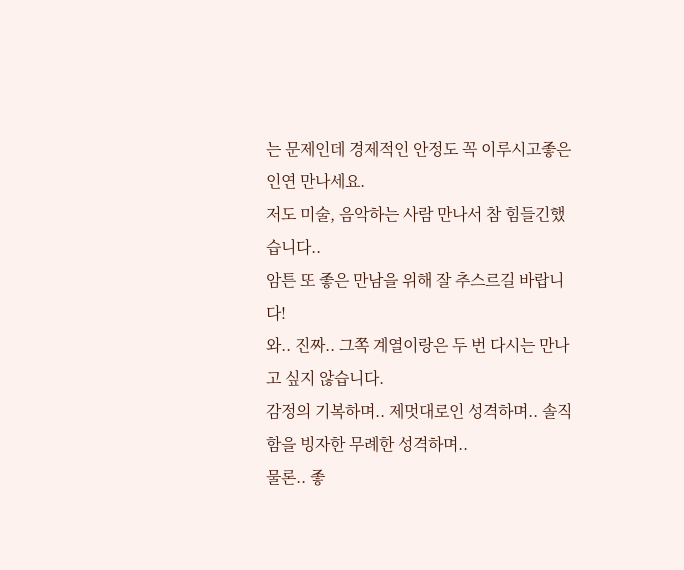는 문제인데 경제적인 안정도 꼭 이루시고좋은 인연 만나세요.
저도 미술, 음악하는 사람 만나서 참 힘들긴했습니다..
암튼 또 좋은 만남을 위해 잘 추스르길 바랍니다!
와.. 진짜.. 그쪽 계열이랑은 두 번 다시는 만나고 싶지 않습니다.
감정의 기복하며.. 제멋대로인 성격하며.. 솔직함을 빙자한 무례한 성격하며..
물론.. 좋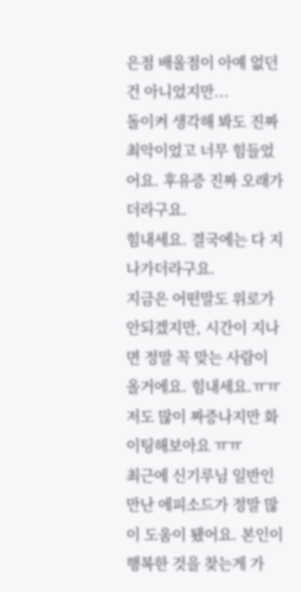은점 배울점이 아예 없던건 아니었지만...
돌이켜 생각해 봐도 진짜 최악이었고 너무 힘들었어요. 후유증 진짜 오래가더라구요.
힘내세요. 결국에는 다 지나가더라구요.
지금은 어떤말도 위로가 안되겠지만, 시간이 지나면 정말 꼭 맞는 사람이 올거에요. 힘내세요.ㅠㅠ
저도 많이 짜증나지만 화이팅해보아요 ㅠㅠ
최근에 신기루님 일반인 만난 에피소드가 정말 많이 도움이 됐어요. 본인이 행복한 것을 찾는게 가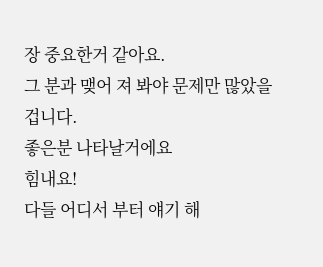장 중요한거 같아요.
그 분과 맺어 져 봐야 문제만 많았을 겁니다.
좋은분 나타날거에요
힘내요!
다들 어디서 부터 얘기 해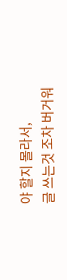야 할지 몰라서,
글 쓰는것 조차 버거워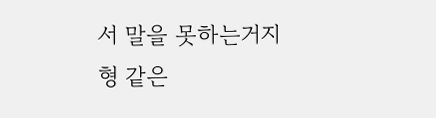서 말을 못하는거지
형 같은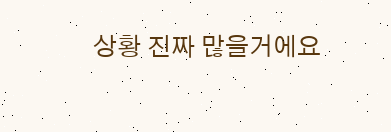상황 진짜 많을거에요